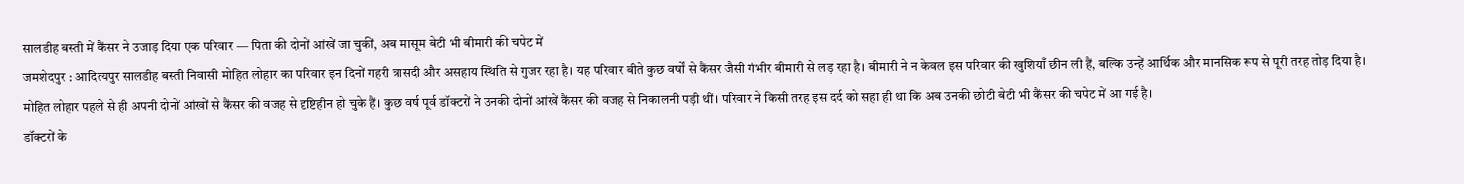सालडीह बस्ती में कैंसर ने उजाड़ दिया एक परिवार — पिता की दोनों आंखें जा चुकीं, अब मासूम बेटी भी बीमारी की चपेट में
जमशेदपुर : आदित्यपुर सालडीह बस्ती निवासी मोहित लोहार का परिवार इन दिनों गहरी त्रासदी और असहाय स्थिति से गुजर रहा है। यह परिवार बीते कुछ वर्षों से कैंसर जैसी गंभीर बीमारी से लड़ रहा है। बीमारी ने न केवल इस परिवार की खुशियाँ छीन ली हैं, बल्कि उन्हें आर्थिक और मानसिक रूप से पूरी तरह तोड़ दिया है।
मोहित लोहार पहले से ही अपनी दोनों आंखों से कैंसर की वजह से दृष्टिहीन हो चुके हैं। कुछ वर्ष पूर्व डॉक्टरों ने उनकी दोनों आंखें कैंसर की वजह से निकालनी पड़ी थीं। परिवार ने किसी तरह इस दर्द को सहा ही था कि अब उनकी छोटी बेटी भी कैंसर की चपेट में आ गई है।
डॉक्टरों के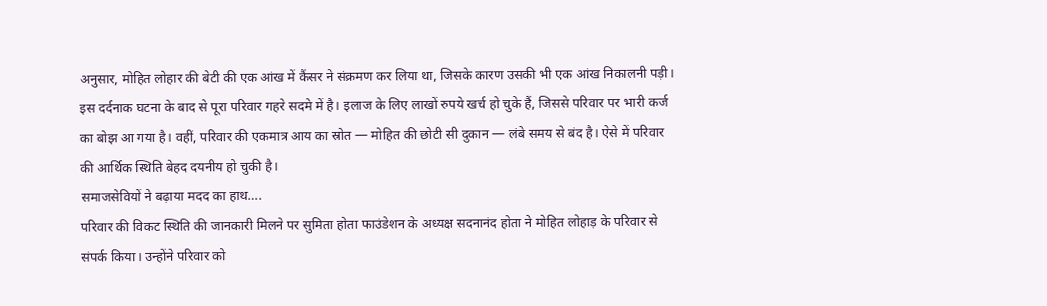अनुसार, मोहित लोहार की बेटी की एक आंख में कैंसर ने संक्रमण कर लिया था, जिसके कारण उसकी भी एक आंख निकालनी पड़ी। इस दर्दनाक घटना के बाद से पूरा परिवार गहरे सदमे में है। इलाज के लिए लाखों रुपये खर्च हो चुके हैं, जिससे परिवार पर भारी कर्ज का बोझ आ गया है। वहीं, परिवार की एकमात्र आय का स्रोत — मोहित की छोटी सी दुकान — लंबे समय से बंद है। ऐसे में परिवार की आर्थिक स्थिति बेहद दयनीय हो चुकी है।
समाजसेवियों ने बढ़ाया मदद का हाथ….
परिवार की विकट स्थिति की जानकारी मिलने पर सुमिता होता फाउंडेशन के अध्यक्ष सदनानंद होता ने मोहित लोहाड़ के परिवार से संपर्क किया। उन्होंने परिवार को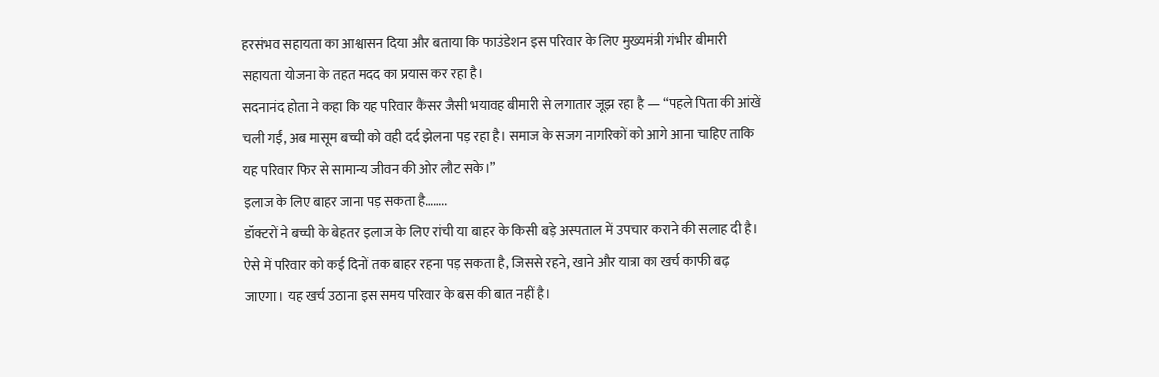हरसंभव सहायता का आश्वासन दिया और बताया कि फाउंडेशन इस परिवार के लिए मुख्यमंत्री गंभीर बीमारी सहायता योजना के तहत मदद का प्रयास कर रहा है।
सदनानंद होता ने कहा कि यह परिवार कैंसर जैसी भयावह बीमारी से लगातार जूझ रहा है — “पहले पिता की आंखें चली गईं, अब मासूम बच्ची को वही दर्द झेलना पड़ रहा है। समाज के सजग नागरिकों को आगे आना चाहिए ताकि यह परिवार फिर से सामान्य जीवन की ओर लौट सके।”
इलाज के लिए बाहर जाना पड़ सकता है……..
डॉक्टरों ने बच्ची के बेहतर इलाज के लिए रांची या बाहर के किसी बड़े अस्पताल में उपचार कराने की सलाह दी है। ऐसे में परिवार को कई दिनों तक बाहर रहना पड़ सकता है, जिससे रहने, खाने और यात्रा का खर्च काफी बढ़ जाएगा। यह खर्च उठाना इस समय परिवार के बस की बात नहीं है।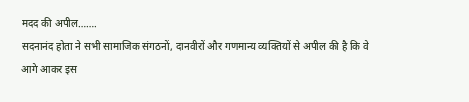मदद की अपील…….
सदनानंद होता ने सभी सामाजिक संगठनों, दानवीरों और गणमान्य व्यक्तियों से अपील की है कि वे आगे आकर इस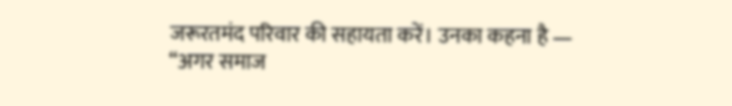जरूरतमंद परिवार की सहायता करें। उनका कहना है —
“अगर समाज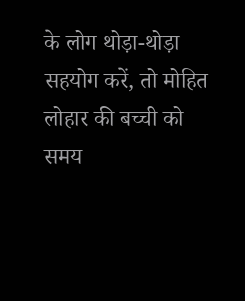के लोग थोड़ा-थोड़ा सहयोग करें, तो मोहित लोहार की बच्ची को समय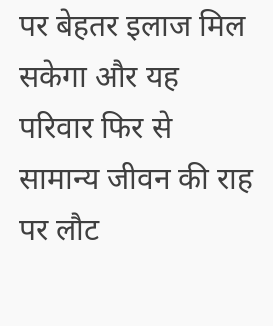पर बेहतर इलाज मिल सकेगा और यह परिवार फिर से सामान्य जीवन की राह पर लौट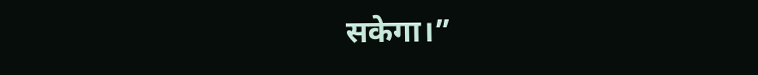सकेगा।”